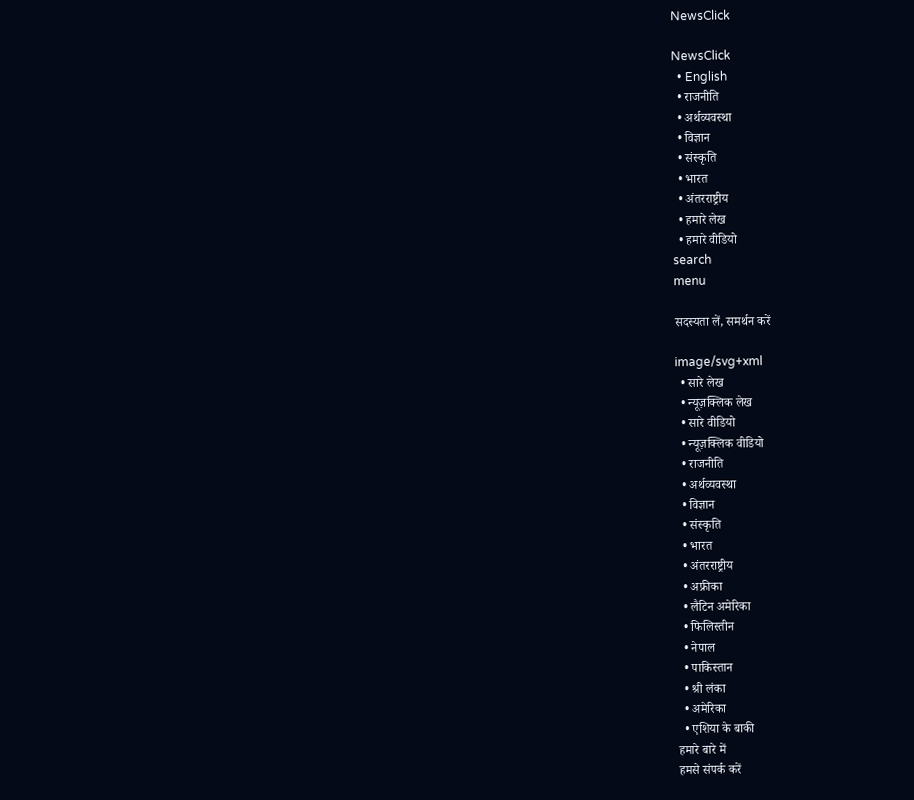NewsClick

NewsClick
  • English
  • राजनीति
  • अर्थव्यवस्था
  • विज्ञान
  • संस्कृति
  • भारत
  • अंतरराष्ट्रीय
  • हमारे लेख
  • हमारे वीडियो
search
menu

सदस्यता लें, समर्थन करें

image/svg+xml
  • सारे लेख
  • न्यूज़क्लिक लेख
  • सारे वीडियो
  • न्यूज़क्लिक वीडियो
  • राजनीति
  • अर्थव्यवस्था
  • विज्ञान
  • संस्कृति
  • भारत
  • अंतरराष्ट्रीय
  • अफ्रीका
  • लैटिन अमेरिका
  • फिलिस्तीन
  • नेपाल
  • पाकिस्तान
  • श्री लंका
  • अमेरिका
  • एशिया के बाकी
हमारे बारे में
हमसे संपर्क करें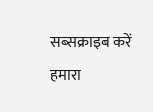सब्सक्राइब करें
हमारा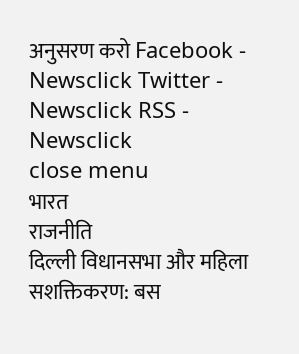अनुसरण करो Facebook - Newsclick Twitter - Newsclick RSS - Newsclick
close menu
भारत
राजनीति
दिल्ली विधानसभा और महिला सशक्तिकरण: बस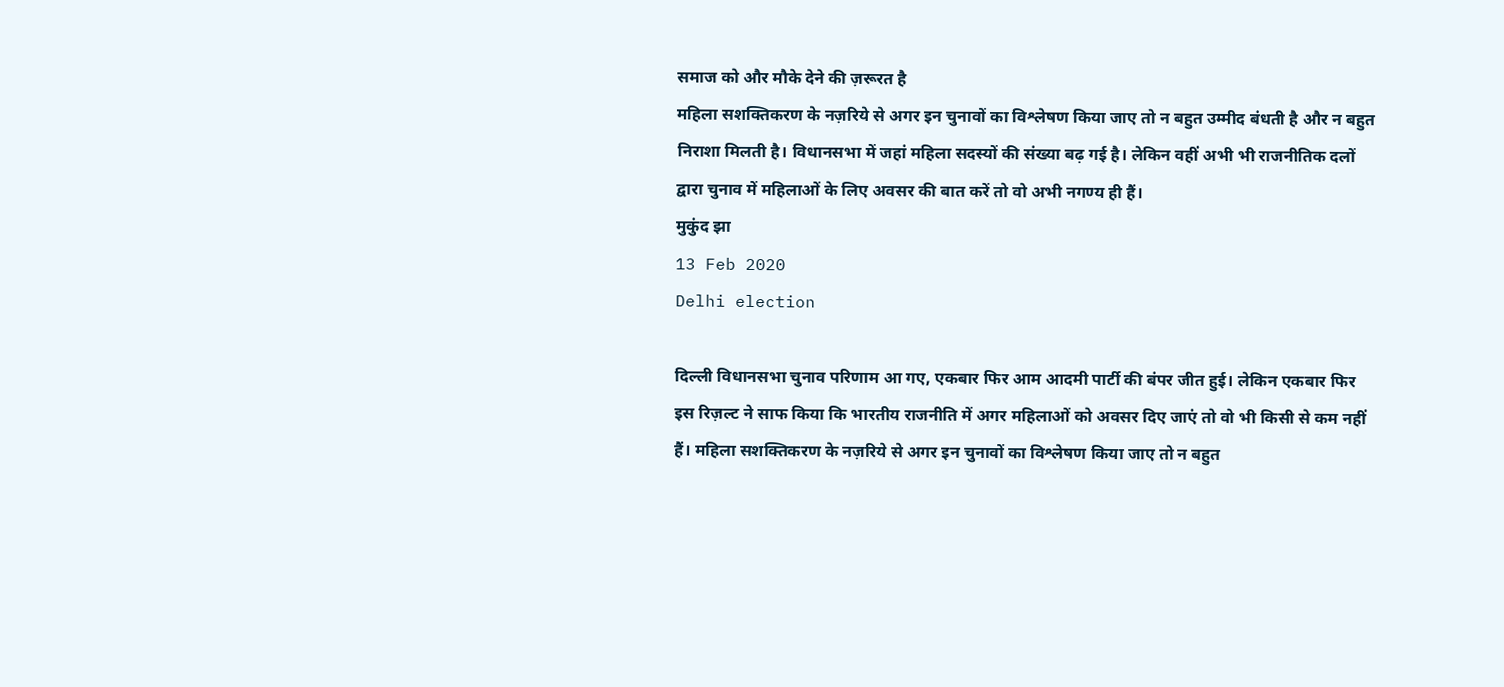समाज को और मौके देने की ज़रूरत है
महिला सशक्तिकरण के नज़रिये से अगर इन चुनावों का विश्लेषण किया जाए तो न बहुत उम्मीद बंधती है और न बहुत निराशा मिलती है। विधानसभा में जहां महिला सदस्यों की संख्या बढ़ गई है। लेकिन वहीं अभी भी राजनीतिक दलों द्वारा चुनाव में महिलाओं के लिए अवसर की बात करें तो वो अभी नगण्य ही हैं।
मुकुंद झा
13 Feb 2020
Delhi election

दिल्ली विधानसभा चुनाव परिणाम आ गए, एकबार फिर आम आदमी पार्टी की बंपर जीत हुई। लेकिन एकबार फिर इस रिज़ल्ट ने साफ किया कि भारतीय राजनीति में अगर महिलाओं को अवसर दिए जाएं तो वो भी किसी से कम नहीं हैं। महिला सशक्तिकरण के नज़रिये से अगर इन चुनावों का विश्लेषण किया जाए तो न बहुत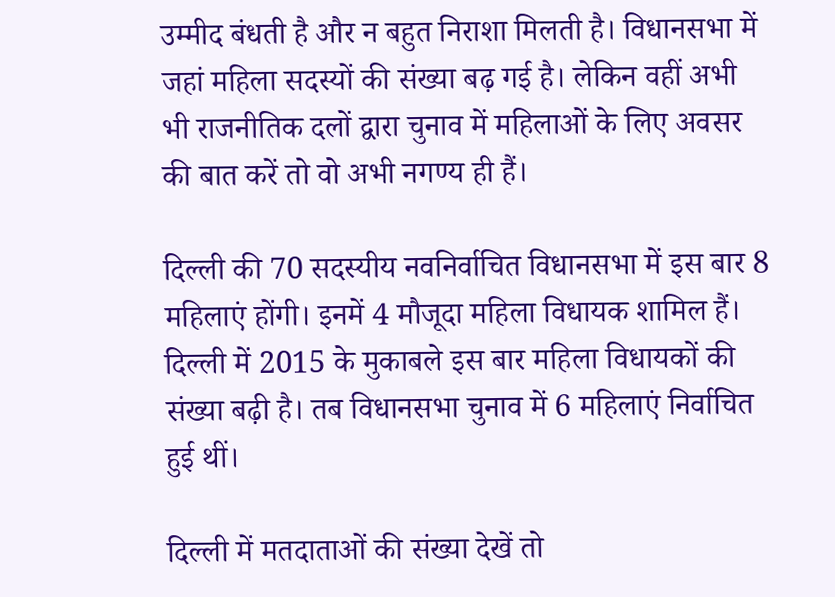उम्मीद बंधती है और न बहुत निराशा मिलती है। विधानसभा में जहां महिला सदस्यों की संख्या बढ़ गई है। लेकिन वहीं अभी भी राजनीतिक दलों द्वारा चुनाव में महिलाओं के लिए अवसर की बात करें तो वो अभी नगण्य ही हैं।

दिल्ली की 70 सदस्यीय नवनिर्वाचित विधानसभा में इस बार 8 महिलाएं होंगी। इनमें 4 मौजूदा महिला विधायक शामिल हैं। दिल्ली में 2015 के मुकाबले इस बार महिला विधायकों की संख्या बढ़ी है। तब विधानसभा चुनाव में 6 महिलाएं निर्वाचित हुई थीं।

दिल्ली में मतदाताओं की संख्या देखें तो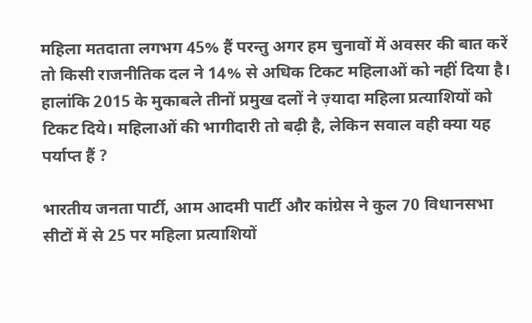महिला मतदाता लगभग 45% हैं परन्तु अगर हम चुनावों में अवसर की बात करें तो किसी राजनीतिक दल ने 14% से अधिक टिकट महिलाओं को नहीं दिया है। हालांकि 2015 के मुकाबले तीनों प्रमुख दलों ने ज़्यादा महिला प्रत्याशियों को टिकट दिये। महिलाओं की भागीदारी तो बढ़ी है, लेकिन सवाल वही क्या यह पर्याप्त हैं ?

भारतीय जनता पार्टी, आम आदमी पार्टी और कांग्रेस ने कुल 70 विधानसभा सीटों में से 25 पर महिला प्रत्याशियों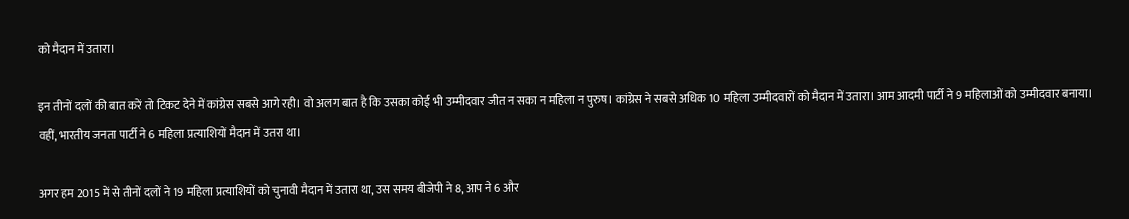को मैदान में उतारा।

इन तीनों दलों की बात करें तो टिकट देने में कांग्रेस सबसे आगे रही। वो अलग बात है कि उसका कोई भी उम्मीदवार जीत न सका न महिला न पुरुष। कांग्रेस ने सबसे अधिक 10 महिला उम्मीदवारों को मैदान में उतारा। आम आदमी पार्टी ने 9 महिलाओं को उम्मीदवार बनाया। वहीं, भारतीय जनता पार्टी ने 6 महिला प्रत्याशियों मैदान में उतरा था।

अगर हम 2015 में से तीनों दलों ने 19 महिला प्रत्याशियों को चुनावी मैदान में उतारा था, उस समय बीजेपी ने 8, आप ने 6 और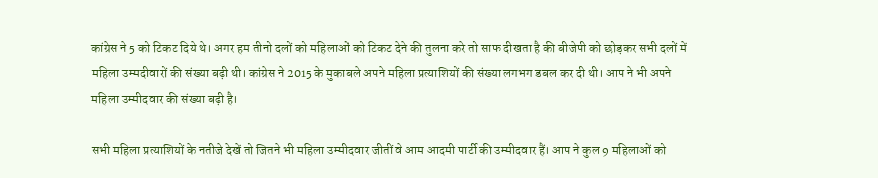कांग्रेस ने 5 को टिकट दिये थे। अगर हम तीनो दलों को महिलाओं को टिकट देने की तुलना करे तो साफ दीखता है की बीजेपी को छोड़कर सभी दलों में महिला उम्मदीवारों की संख्या बढ़ी थी। कांग्रेस ने 2015 के मुकाबले अपने महिला प्रत्याशियों की संख्या लगभग डबल कर दी थी। आप ने भी अपने महिला उम्मीदवार की संख्या बढ़ी है।

सभी महिला प्रत्याशियों के नतीजे देखें तो जितने भी महिला उम्मीदवार जीतीं वे आम आदमी पार्टी की उम्मीदवार हैं। आप ने कुल 9 महिलाओं को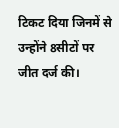टिकट दिया जिनमें से उन्होंने 8सीटों पर जीत दर्ज की।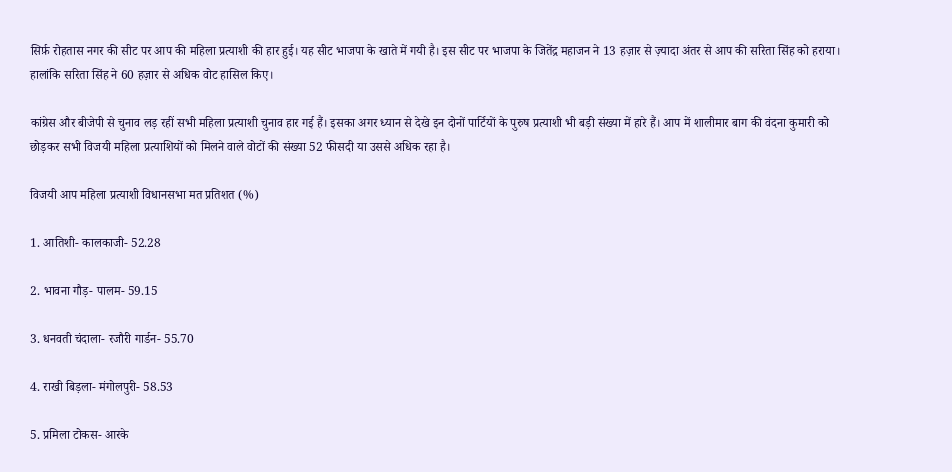सिर्फ़ रोहतास नगर की सीट पर आप की महिला प्रत्याशी की हार हुई। यह सीट भाजपा के खाते में गयी है। इस सीट पर भाजपा के जितेंद्र महाजन ने 13 हज़ार से ज़्यादा अंतर से आप की सरिता सिंह को हराया। हालांकि सरिता सिंह ने 60 हज़ार से अधिक वोट हासिल किए।

कांग्रेस और बीजेपी से चुनाव लड़ रहीं सभी महिला प्रत्याशी चुनाव हार गई हैं। इसका अगर ध्यान से देखे इन दोनों पार्टियों के पुरुष प्रत्याशी भी बड़ी संख्या में हारे हैं। आप में शालीमार बाग की वंदना कुमारी को छोड़कर सभी विजयी महिला प्रत्याशियों को मिलने वाले वोटों की संख्या 52 फीसदी या उससे अधिक रहा है।

विजयी आप महिला प्रत्याशी विधानसभा मत प्रतिशत (%)

1. आतिशी- कालकाजी- 52.28

2. भावना गौड़- पालम- 59.15

3. धनवती चंदाला- रजौरी गार्डन- 55.70

4. राखी बिड़ला- मंगोलपुरी- 58.53

5. प्रमिला टोकस- आरके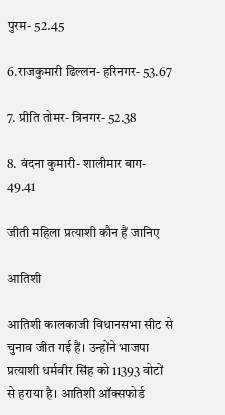पुरम- 52.45

6.राजकुमारी ढिल्लन- हरिनगर- 53.67

7. प्रीति तोमर- त्रिनगर- 52.38

8. वंदना कुमारी- शालीमार बाग- 49.41

जीती महिला प्रत्याशी कौन हैं जानिए

आतिशी

आतिशी कालकाजी विधानसभा सीट से चुनाव जीत गई हैं। उन्होंने भाजपा प्रत्याशी धर्मवीर सिंह को 11393 वोटों से हराया है। आतिशी ऑक्सफोर्ड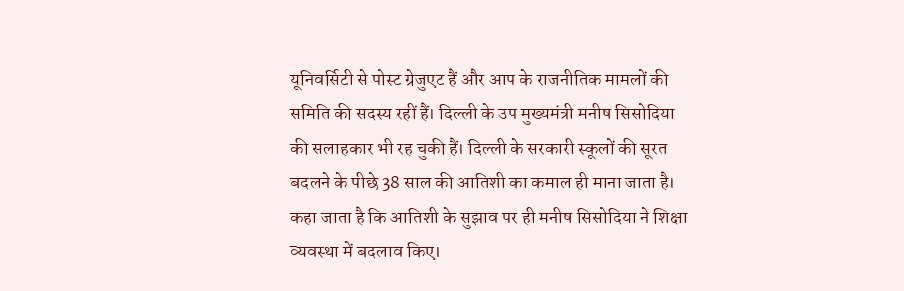यूनिवर्सिटी से पोस्ट ग्रेजुएट हैं और आप के राजनीतिक मामलों की समिति की सदस्य रहीं हैं। दिल्ली के उप मुख्यमंत्री मनीष सिसोदिया की सलाहकार भी रह चुकी हैं। दिल्ली के सरकारी स्कूलों की सूरत बदलने के पीछे 38 साल की आतिशी का कमाल ही माना जाता है। कहा जाता है कि आतिशी के सुझाव पर ही मनीष सिसोदिया ने शिक्षा व्यवस्था में बदलाव किए।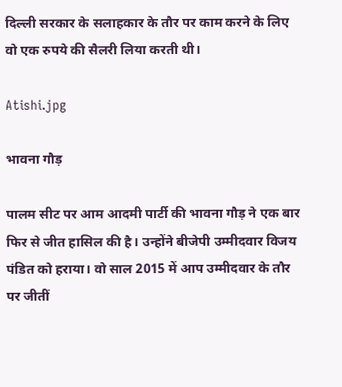दिल्ली सरकार के सलाहकार के तौर पर काम करने के लिए वो एक रुपये की सैलरी लिया करती थी।

Atishi.jpg

भावना गौड़

पालम सीट पर आम आदमी पार्टी की भावना गौड़ ने एक बार फिर से जीत हासिल की है। उन्होंने बीजेपी उम्मीदवार विजय पंडित को हराया। वो साल 2015 में आप उम्मीदवार के तौर पर जीतीं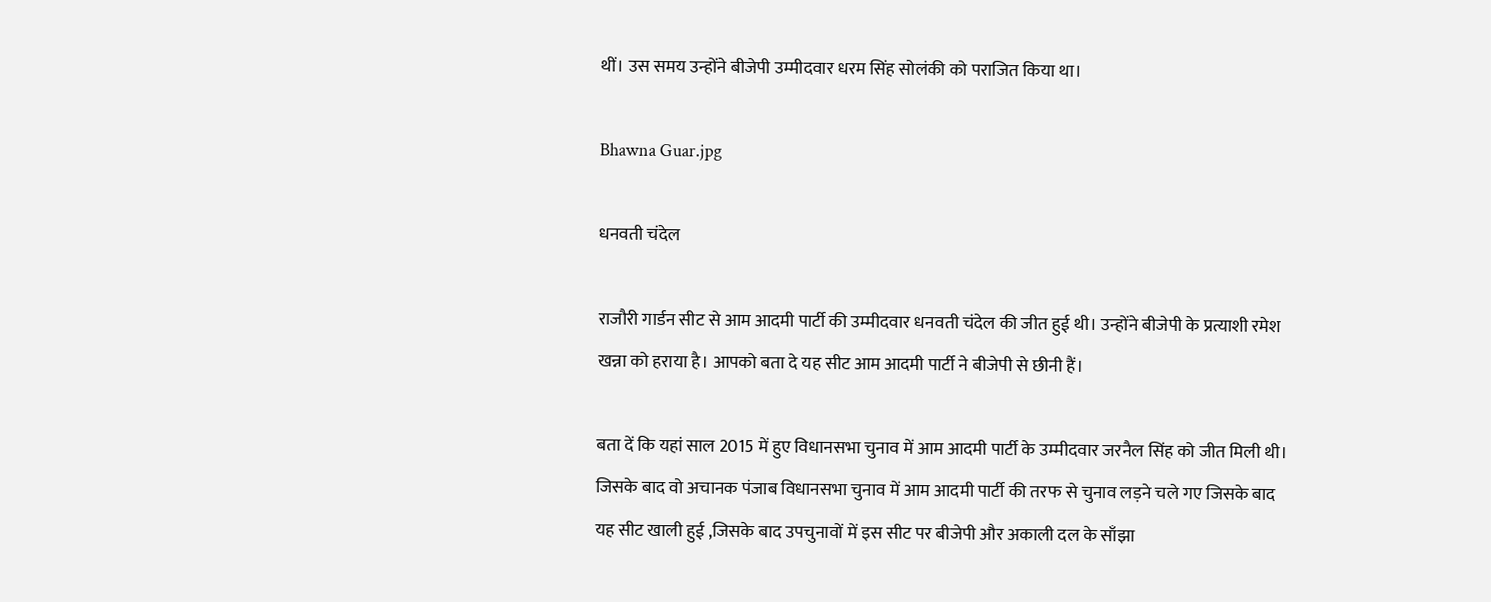थीं। उस समय उन्होंने बीजेपी उम्मीदवार धरम सिंह सोलंकी को पराजित किया था।

Bhawna Guar.jpg

धनवती चंदेल

राजौरी गार्डन सीट से आम आदमी पार्टी की उम्मीदवार धनवती चंदेल की जीत हुई थी। उन्होंने बीजेपी के प्रत्याशी रमेश खन्ना को हराया है। आपको बता दे यह सीट आम आदमी पार्टी ने बीजेपी से छीनी हैं।

बता दें कि यहां साल 2015 में हुए विधानसभा चुनाव में आम आदमी पार्टी के उम्मीदवार जरनैल सिंह को जीत मिली थी। जिसके बाद वो अचानक पंजाब विधानसभा चुनाव में आम आदमी पार्टी की तरफ से चुनाव लड़ने चले गए जिसके बाद यह सीट खाली हुई ,जिसके बाद उपचुनावों में इस सीट पर बीजेपी और अकाली दल के साँझा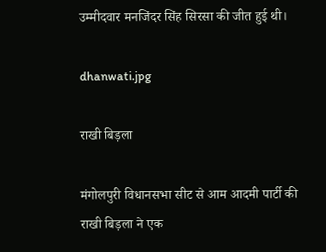उम्मीदवार मनजिंदर सिंह सिरसा की जीत हुई थी।

dhanwati.jpg

राखी बिड़ला

मंगोलपुरी विधानसभा सीट से आम आदमी पार्टी की राखी बिड़ला ने एक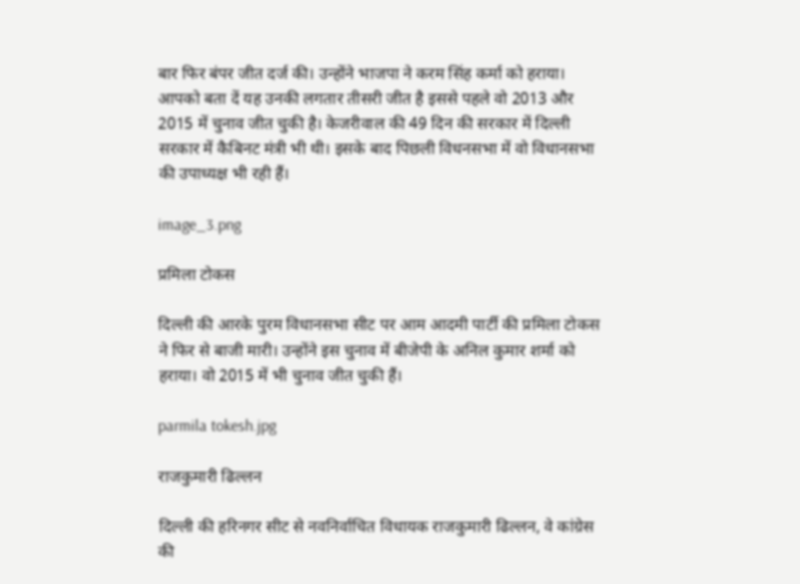बार फिर बंपर जीत दर्ज की। उन्होंने भाजपा ने करम सिंह कर्मा को हराया। आपको बता दें यह उनकी लगतार तीसरी जीत है इससे पहले वो 2013 और 2015 में चुनाव जीत चुकी है। केजरीवाल की 49 दिन की सरकार में दिल्ली सरकार में कैबिनट मंत्री भी थी। इसके बाद पिछली विधनसभा में वो विधानसभा की उपाध्यक्ष भी रही हैं।

image_3.png

प्रमिला टोकस

दिल्ली की आरके पुरम विधानसभा सीट पर आम आदमी पार्टी की प्रमिला टोकस ने फिर से बाजी मारी। उन्होंने इस चुनाव में बीजेपी के अनिल कुमार शर्मा को हराया। वो 2015 में भी चुनाव जीत चुकी हैं।

parmila tokesh.jpg

राजकुमारी ढिल्लन

दिल्ली की हरिनगर सीट से नवनिर्वाचित विधायक राजकुमारी ढिल्लन, वे कांग्रेस की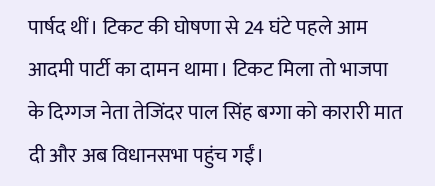पार्षद थीं। टिकट की घोषणा से 24 घंटे पहले आम आदमी पार्टी का दामन थामा। टिकट मिला तो भाजपा के दिग्गज नेता तेजिंदर पाल सिंह बग्गा को कारारी मात दी और अब विधानसभा पहुंच गईं।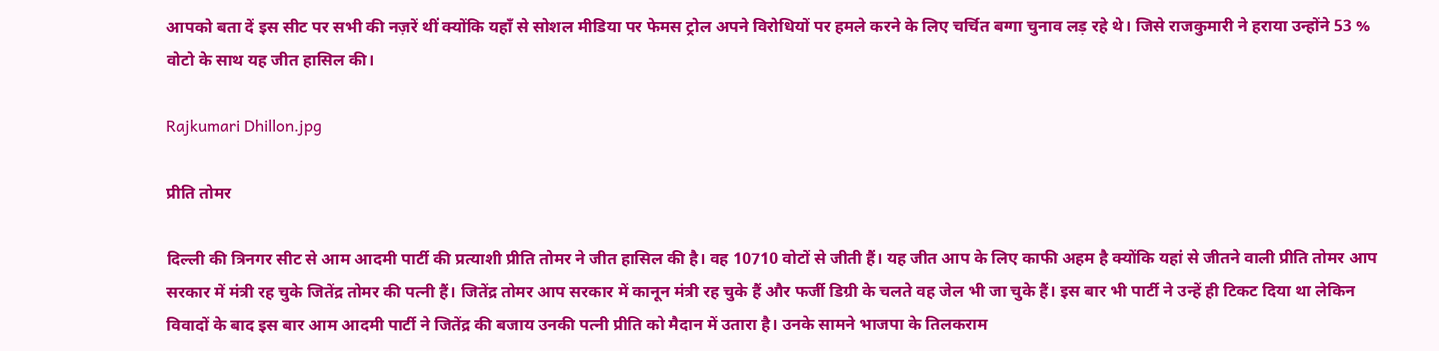आपको बता दें इस सीट पर सभी की नज़रें थीं क्योंकि यहाँ से सोशल मीडिया पर फेमस ट्रोल अपने विरोधियों पर हमले करने के लिए चर्चित बग्गा चुनाव लड़ रहे थे। जिसे राजकुमारी ने हराया उन्होंने 53 % वोटो के साथ यह जीत हासिल की।

Rajkumari Dhillon.jpg

प्रीति तोमर

दिल्ली की त्रिनगर सीट से आम आदमी पार्टी की प्रत्याशी प्रीति तोमर ने जीत हासिल की है। वह 10710 वोटों से जीती हैं। यह जीत आप के लिए काफी अहम है क्योंकि यहां से जीतने वाली प्रीति तोमर आप सरकार में मंत्री रह चुके जितेंद्र तोमर की पत्नी हैं। जितेंद्र तोमर आप सरकार में कानून मंत्री रह चुके हैं और फर्जी डिग्री के चलते वह जेल भी जा चुके हैं। इस बार भी पार्टी ने उन्हें ही टिकट दिया था लेकिन विवादों के बाद इस बार आम आदमी पार्टी ने जितेंद्र की बजाय उनकी पत्नी प्रीति को मैदान में उतारा है। उनके सामने भाजपा के तिलकराम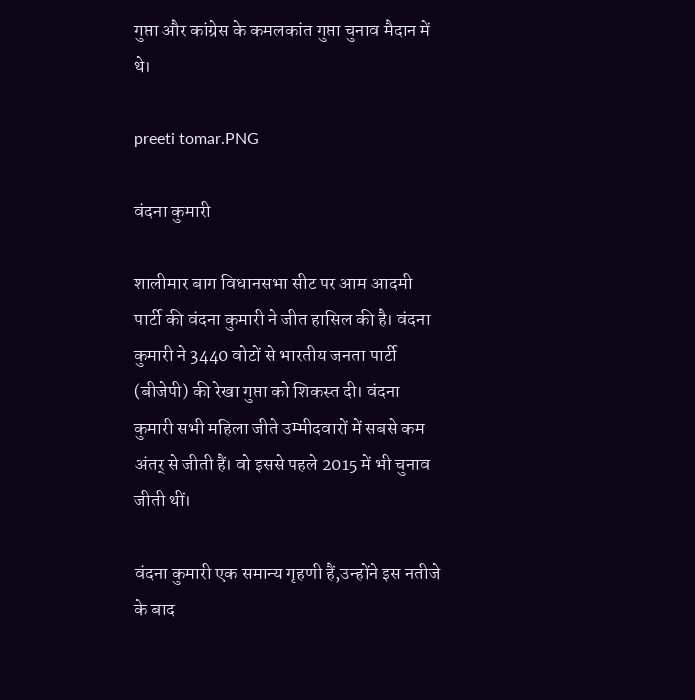गुप्ता और कांग्रेस के कमलकांत गुप्ता चुनाव मैदान में थे।

preeti tomar.PNG

वंदना कुमारी

शालीमार बाग विधानसभा सीट पर आम आदमी पार्टी की वंदना कुमारी ने जीत हासिल की है। वंदना कुमारी ने 3440 वोटों से भारतीय जनता पार्टी (बीजेपी) की रेखा गुप्ता को शिकस्त दी। वंदना कुमारी सभी महिला जीते उम्मीदवारों में सबसे कम अंतर् से जीती हैं। वो इससे पहले 2015 में भी चुनाव जीती थीं।

वंदना कुमारी एक समान्य गृहणी हैं,उन्होंने इस नतीजे के बाद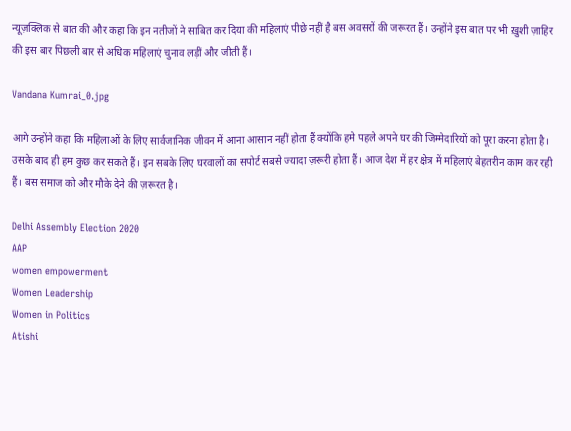न्यूज़क्लिक से बात की और कहा कि इन नतीजों ने साबित कर दिया की महिलाएं पीछे नहीं है बस अवसरों की जरूरत हैं। उन्होंने इस बात पर भी ख़ुशी ज़ाहिर की इस बार पिछली बार से अधिक महिलाएं चुनाव लड़ीं और जीती हैं।

Vandana Kumrai_0.jpg

आगे उन्होंने कहा कि महिलाओं के लिए सार्वजानिक जीवन में आना आसान नहीं होता हैं क्योंकि हमे पहले अपने घर की जिम्मेदारियों को पूरा करना होता है। उसके बाद ही हम कुछ कर सकते हैं। इन सबके लिए घरवालों का सपोर्ट सबसे ज्यादा ज़रूरी होता हैं। आज देश में हर क्षेत्र में महिलाएं बेहतरीन काम कर रही हैं। बस समाज को और मौके देने की ज़रूरत है।

Delhi Assembly Election 2020
AAP
women empowerment
Women Leadership
Women in Politics
Atishi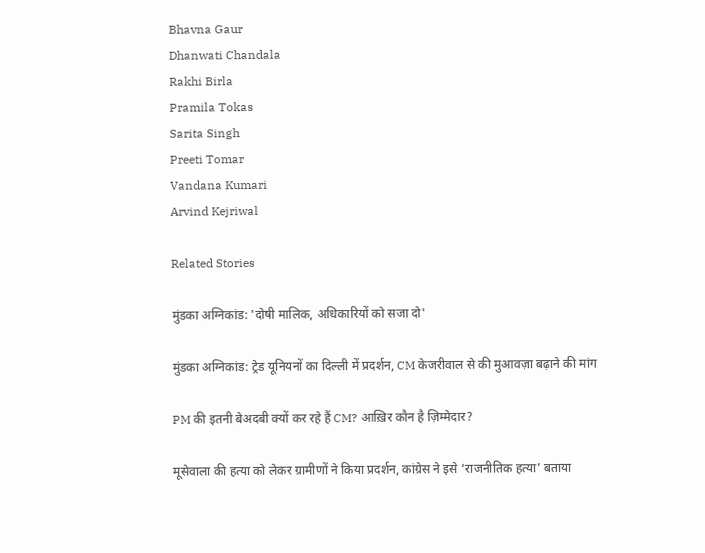Bhavna Gaur
Dhanwati Chandala
Rakhi Birla
Pramila Tokas
Sarita Singh
Preeti Tomar
Vandana Kumari
Arvind Kejriwal

Related Stories

मुंडका अग्निकांड: 'दोषी मालिक, अधिकारियों को सजा दो'

मुंडका अग्निकांड: ट्रेड यूनियनों का दिल्ली में प्रदर्शन, CM केजरीवाल से की मुआवज़ा बढ़ाने की मांग

PM की इतनी बेअदबी क्यों कर रहे हैं CM? आख़िर कौन है ज़िम्मेदार?

मूसेवाला की हत्या को लेकर ग्रामीणों ने किया प्रदर्शन, कांग्रेस ने इसे ‘राजनीतिक हत्या’ बताया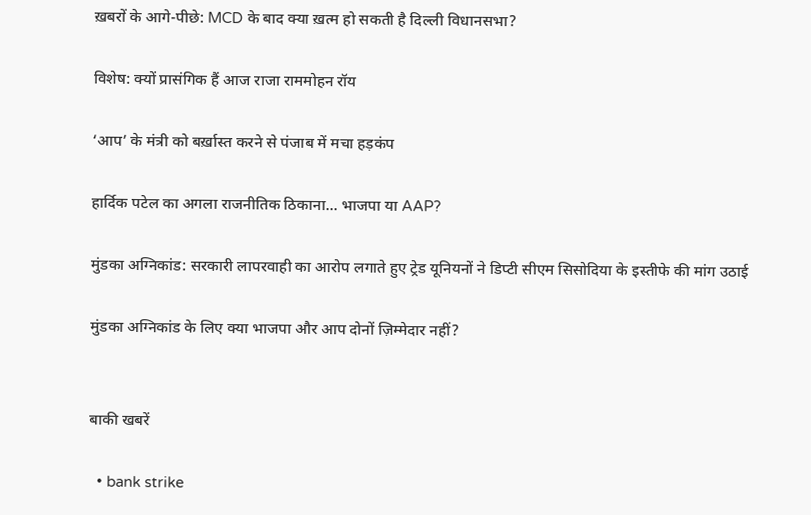ख़बरों के आगे-पीछे: MCD के बाद क्या ख़त्म हो सकती है दिल्ली विधानसभा?

विशेष: क्यों प्रासंगिक हैं आज राजा राममोहन रॉय

‘आप’ के मंत्री को बर्ख़ास्त करने से पंजाब में मचा हड़कंप

हार्दिक पटेल का अगला राजनीतिक ठिकाना... भाजपा या AAP?

मुंडका अग्निकांड: सरकारी लापरवाही का आरोप लगाते हुए ट्रेड यूनियनों ने डिप्टी सीएम सिसोदिया के इस्तीफे की मांग उठाई

मुंडका अग्निकांड के लिए क्या भाजपा और आप दोनों ज़िम्मेदार नहीं?


बाकी खबरें

  • bank strike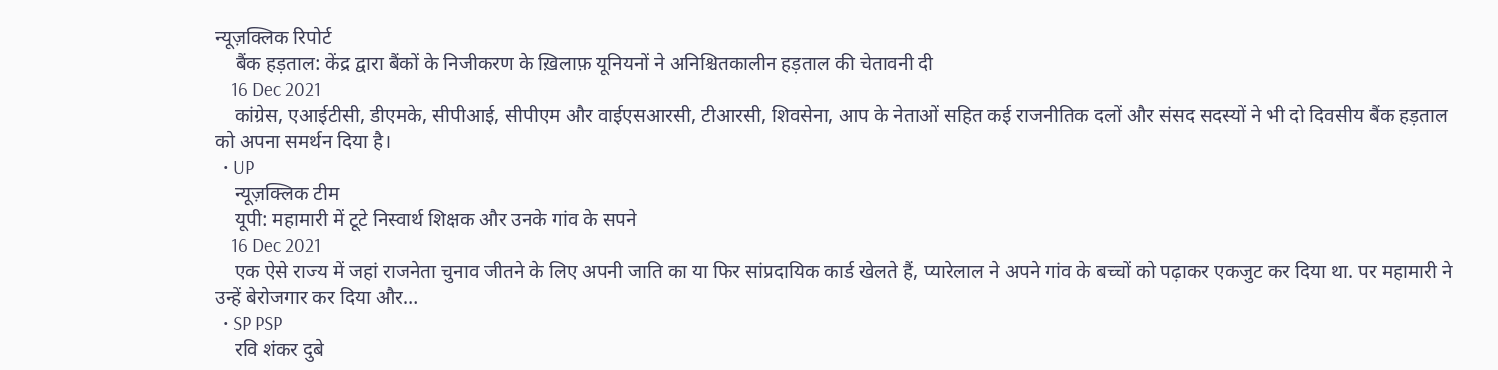न्यूज़क्लिक रिपोर्ट
    बैंक हड़ताल: केंद्र द्वारा बैंकों के निजीकरण के ख़िलाफ़ यूनियनों ने अनिश्चितकालीन हड़ताल की चेतावनी दी
    16 Dec 2021
    कांग्रेस, एआईटीसी, डीएमके, सीपीआई, सीपीएम और वाईएसआरसी, टीआरसी, शिवसेना, आप के नेताओं सहित कई राजनीतिक दलों और संसद सदस्यों ने भी दो दिवसीय बैंक हड़ताल को अपना समर्थन दिया है।
  • UP
    न्यूज़क्लिक टीम
    यूपी: महामारी में टूटे निस्वार्थ शिक्षक और उनके गांव के सपने
    16 Dec 2021
    एक ऐसे राज्य में जहां राजनेता चुनाव जीतने के लिए अपनी जाति का या फिर सांप्रदायिक कार्ड खेलते हैं, प्यारेलाल ने अपने गांव के बच्चों को पढ़ाकर एकजुट कर दिया था. पर महामारी ने उन्हें बेरोजगार कर दिया और…
  • SP PSP
    रवि शंकर दुबे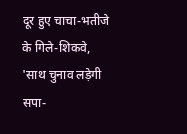दूर हुए चाचा-भतीजे के गिले-शिकवे, 'साथ चुनाव लड़ेगी सपा-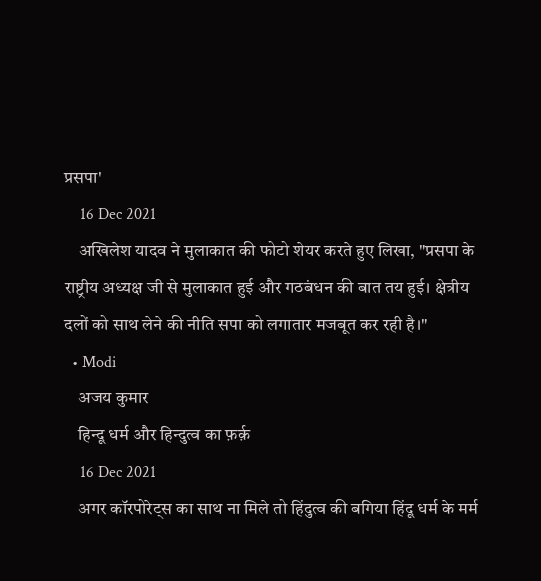प्रसपा'
    16 Dec 2021
    अखिलेश यादव ने मुलाकात की फोटो शेयर करते हुए लिखा, "प्रसपा के राष्ट्रीय अध्यक्ष जी से मुलाकात हुई और गठबंधन की बात तय हुई। क्षेत्रीय दलों को साथ लेने की नीति सपा को लगातार मजबूत कर रही है।"
  • Modi
    अजय कुमार
    हिन्दू धर्म और हिन्दुत्व का फ़र्क़
    16 Dec 2021
    अगर कॉरपोरेट्स का साथ ना मिले तो हिंदुत्व की बगिया हिंदू धर्म के मर्म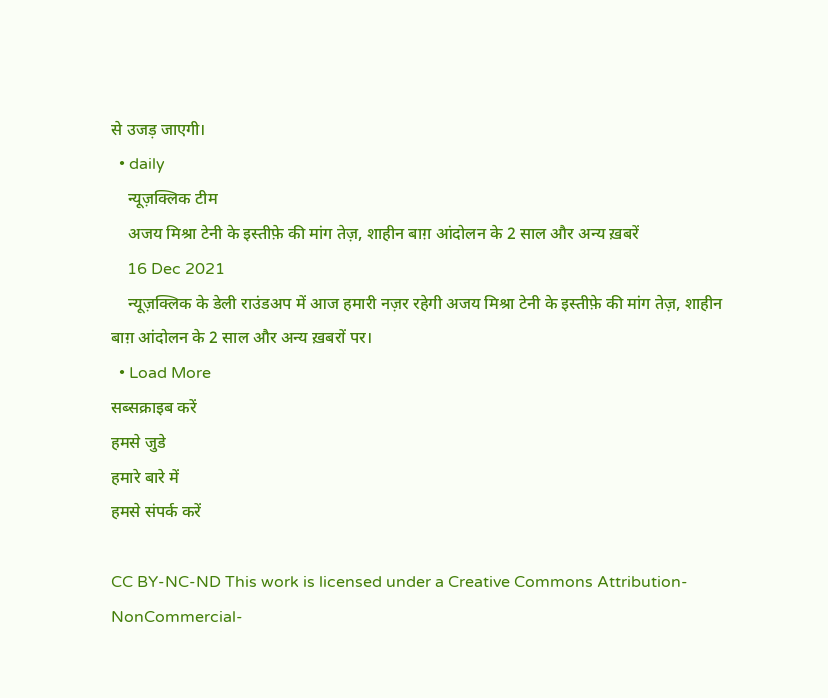से उजड़ जाएगी।
  • daily
    न्यूज़क्लिक टीम
    अजय मिश्रा टेनी के इस्तीफ़े की मांग तेज़, शाहीन बाग़ आंदोलन के 2 साल और अन्य ख़बरें
    16 Dec 2021
    न्यूज़क्लिक के डेली राउंडअप में आज हमारी नज़र रहेगी अजय मिश्रा टेनी के इस्तीफ़े की मांग तेज़, शाहीन बाग़ आंदोलन के 2 साल और अन्य ख़बरों पर।
  • Load More
सब्सक्राइब करें
हमसे जुडे
हमारे बारे में
हमसे संपर्क करें

CC BY-NC-ND This work is licensed under a Creative Commons Attribution-NonCommercial-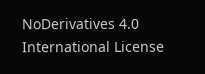NoDerivatives 4.0 International License